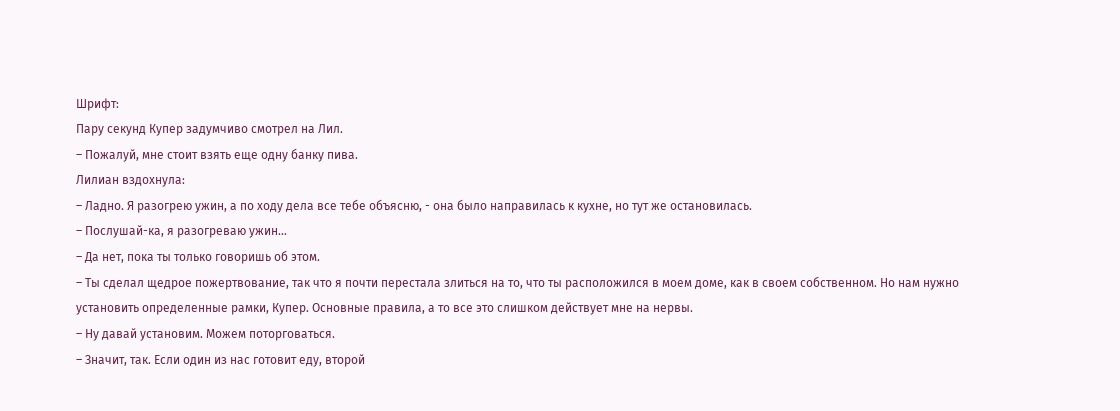Шрифт:
Пару секунд Купер задумчиво смотрел на Лил.
– Пожалуй, мне стоит взять еще одну банку пива.
Лилиан вздохнула:
– Ладно. Я разогрею ужин, а по ходу дела все тебе объясню, - она было направилась к кухне, но тут же остановилась.
– Послушай-ка, я разогреваю ужин…
– Да нет, пока ты только говоришь об этом.
– Ты сделал щедрое пожертвование, так что я почти перестала злиться на то, что ты расположился в моем доме, как в своем собственном. Но нам нужно установить определенные рамки, Купер. Основные правила, а то все это слишком действует мне на нервы.
– Ну давай установим. Можем поторговаться.
– Значит, так. Если один из нас готовит еду, второй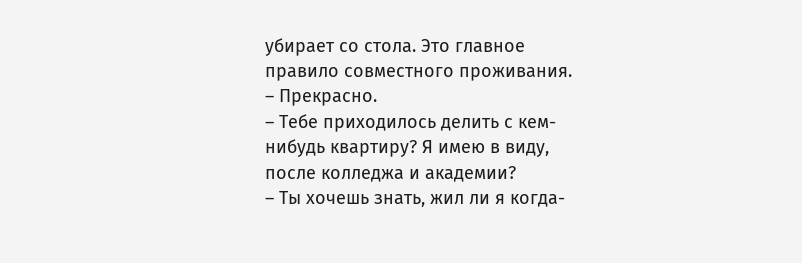убирает со стола. Это главное правило совместного проживания.
– Прекрасно.
– Тебе приходилось делить с кем-нибудь квартиру? Я имею в виду, после колледжа и академии?
– Ты хочешь знать, жил ли я когда-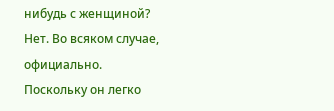нибудь с женщиной? Нет. Во всяком случае, официально.
Поскольку он легко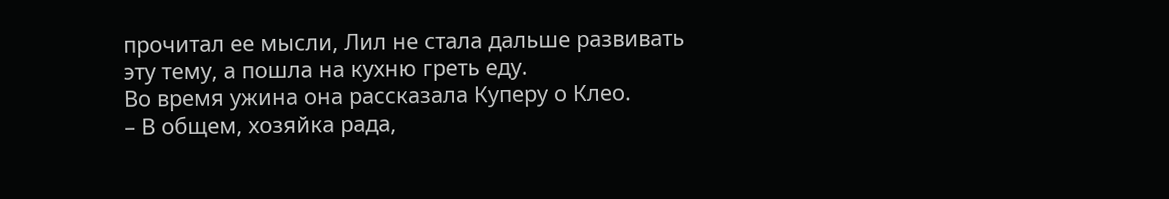прочитал ее мысли, Лил не стала дальше развивать эту тему, а пошла на кухню греть еду.
Во время ужина она рассказала Куперу о Клео.
– В общем, хозяйка рада,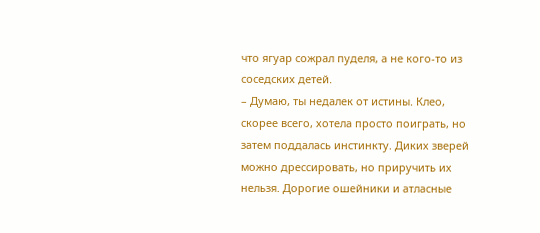что ягуар сожрал пуделя, а не кого-то из соседских детей.
– Думаю, ты недалек от истины. Клео, скорее всего, хотела просто поиграть, но затем поддалась инстинкту. Диких зверей можно дрессировать, но приручить их нельзя. Дорогие ошейники и атласные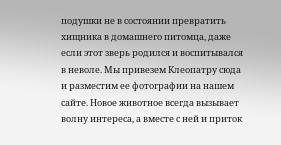подушки не в состоянии превратить хищника в домашнего питомца, даже если этот зверь родился и воспитывался в неволе. Мы привезем Клеопатру сюда и разместим ее фотографии на нашем сайте. Новое животное всегда вызывает волну интереса, а вместе с ней и приток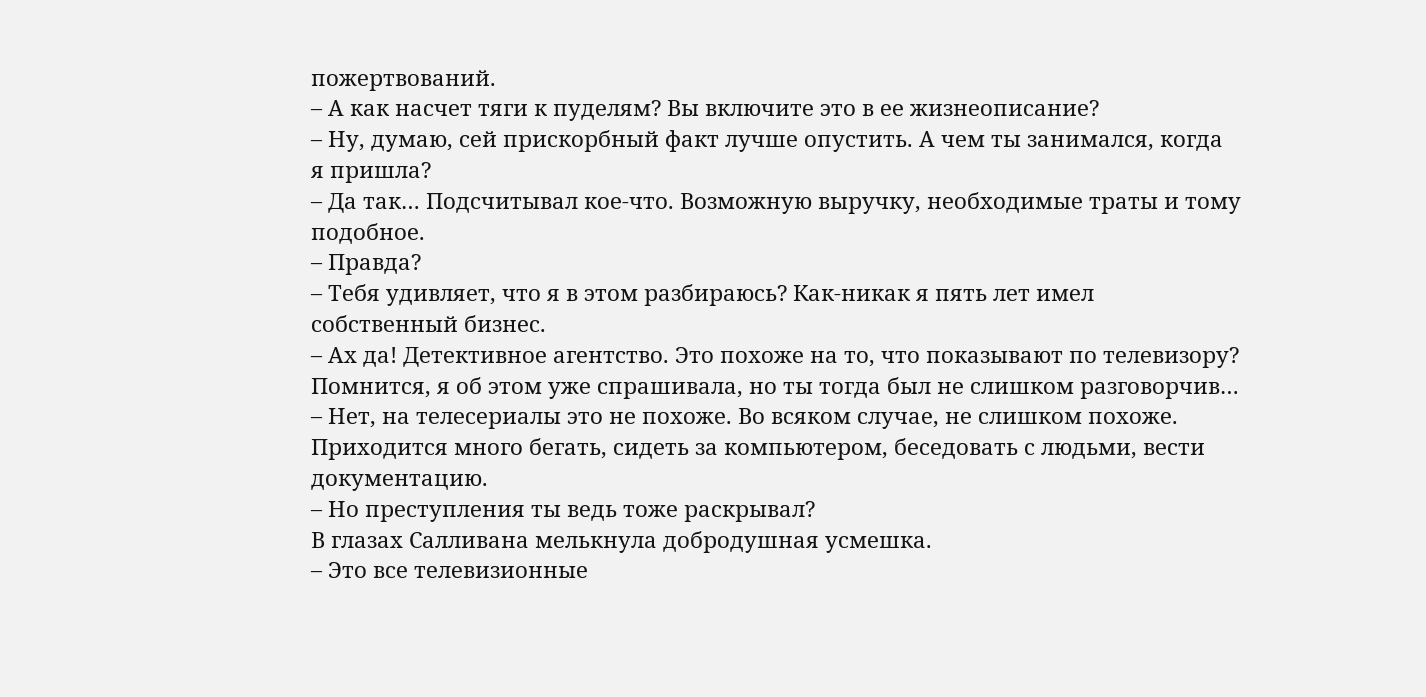пожертвований.
– А как насчет тяги к пуделям? Вы включите это в ее жизнеописание?
– Ну, думаю, сей прискорбный факт лучше опустить. А чем ты занимался, когда я пришла?
– Да так… Подсчитывал кое-что. Возможную выручку, необходимые траты и тому подобное.
– Правда?
– Тебя удивляет, что я в этом разбираюсь? Как-никак я пять лет имел собственный бизнес.
– Ах да! Детективное агентство. Это похоже на то, что показывают по телевизору? Помнится, я об этом уже спрашивала, но ты тогда был не слишком разговорчив…
– Нет, на телесериалы это не похоже. Во всяком случае, не слишком похоже. Приходится много бегать, сидеть за компьютером, беседовать с людьми, вести документацию.
– Но преступления ты ведь тоже раскрывал?
В глазах Салливана мелькнула добродушная усмешка.
– Это все телевизионные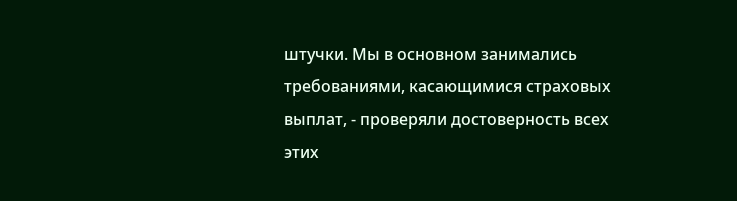штучки. Мы в основном занимались требованиями, касающимися страховых выплат, - проверяли достоверность всех этих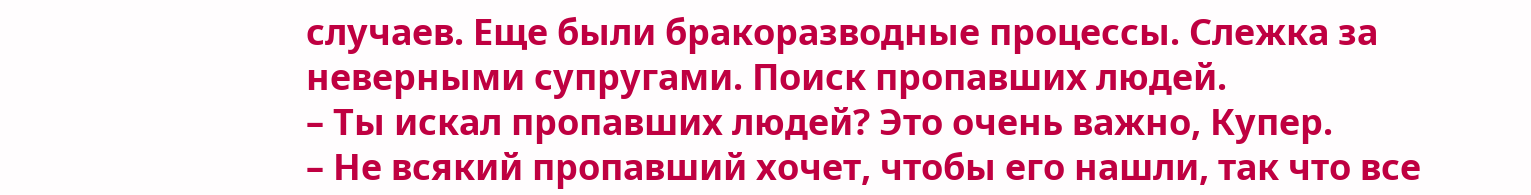случаев. Еще были бракоразводные процессы. Слежка за неверными супругами. Поиск пропавших людей.
– Ты искал пропавших людей? Это очень важно, Купер.
– Не всякий пропавший хочет, чтобы его нашли, так что все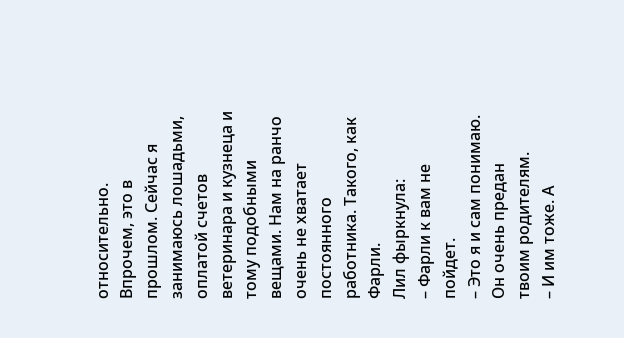относительно. Впрочем, это в прошлом. Сейчас я занимаюсь лошадьми, оплатой счетов ветеринара и кузнеца и тому подобными вещами. Нам на ранчо очень не хватает постоянного работника. Такого, как Фарли.
Лил фыркнула:
– Фарли к вам не пойдет.
– Это я и сам понимаю. Он очень предан твоим родителям.
– И им тоже. А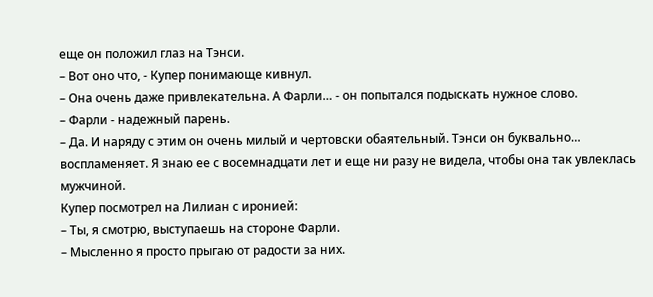еще он положил глаз на Тэнси.
– Вот оно что, - Купер понимающе кивнул.
– Она очень даже привлекательна. А Фарли… - он попытался подыскать нужное слово.
– Фарли - надежный парень.
– Да. И наряду с этим он очень милый и чертовски обаятельный. Тэнси он буквально… воспламеняет. Я знаю ее с восемнадцати лет и еще ни разу не видела, чтобы она так увлеклась мужчиной.
Купер посмотрел на Лилиан с иронией:
– Ты, я смотрю, выступаешь на стороне Фарли.
– Мысленно я просто прыгаю от радости за них.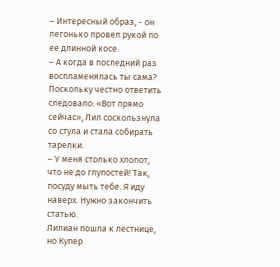– Интересный образ, - он легонько провел рукой по ее длинной косе.
– А когда в последний раз воспламенялась ты сама?
Поскольку честно ответить следовало: «Вот прямо сейчас», Лил соскользнула со стула и стала собирать тарелки.
– У меня столько хлопот, что не до глупостей! Так, посуду мыть тебе. Я иду наверх. Нужно закончить статью.
Лилиан пошла к лестнице, но Купер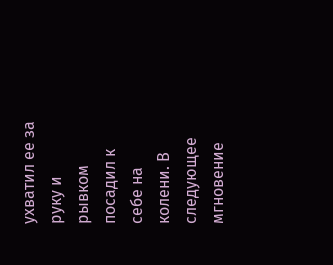ухватил ее за руку и рывком посадил к себе на колени. В следующее мгновение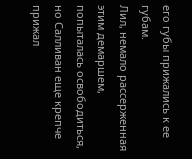его губы прижались к ее губам.
Лил, немало рассерженная этим демаршем, попыталась освободиться, но Салливан еще крепче прижал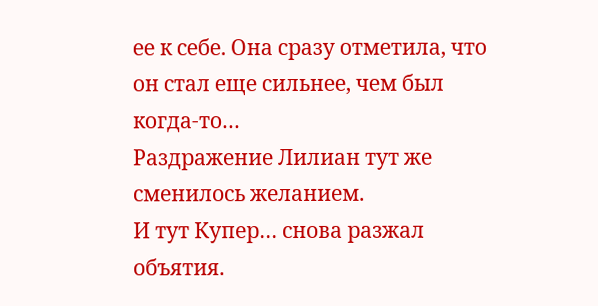ее к себе. Она сразу отметила, что он стал еще сильнее, чем был когда-то…
Раздражение Лилиан тут же сменилось желанием.
И тут Купер… снова разжал объятия.